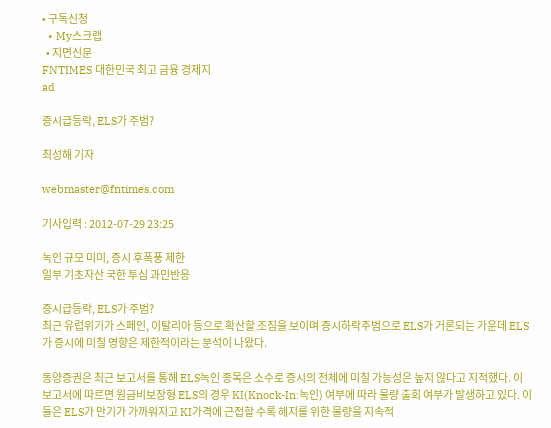• 구독신청
  • My스크랩
  • 지면신문
FNTIMES 대한민국 최고 금융 경제지
ad

증시급등락, ELS가 주범?

최성해 기자

webmaster@fntimes.com

기사입력 : 2012-07-29 23:25

녹인 규모 미미, 증시 후폭풍 제한
일부 기초자산 국한 투심 과민반응

증시급등락, ELS가 주범?
최근 유럽위기가 스페인, 이탈리아 등으로 확산할 조짐을 보이며 증시하락주범으로 ELS가 거론되는 가운데 ELS가 증시에 미칠 영향은 제한적이라는 분석이 나왔다.

동양증권은 최근 보고서를 통해 ELS녹인 종목은 소수로 증시의 전체에 미칠 가능성은 높지 않다고 지적했다. 이 보고서에 따르면 원금비보장형 ELS의 경우 KI(Knock-In:녹인) 여부에 따라 물량 출회 여부가 발생하고 있다. 이들은 ELS가 만기가 가까워지고 KI가격에 근접할 수록 헤지를 위한 물량을 지속적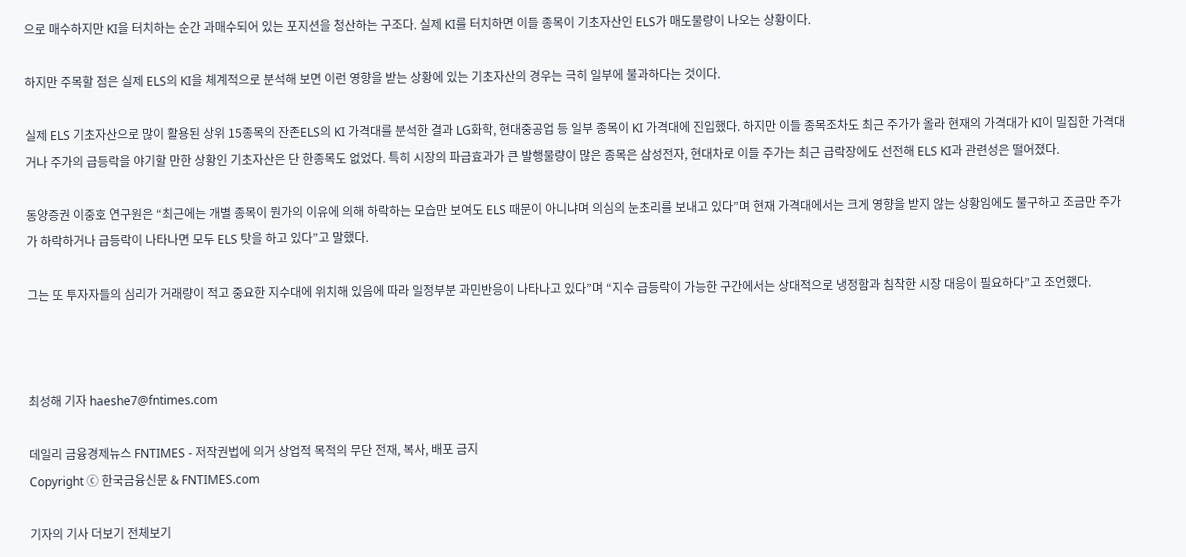으로 매수하지만 KI을 터치하는 순간 과매수되어 있는 포지션을 청산하는 구조다. 실제 KI를 터치하면 이들 종목이 기초자산인 ELS가 매도물량이 나오는 상황이다.

하지만 주목할 점은 실제 ELS의 KI을 체계적으로 분석해 보면 이런 영향을 받는 상황에 있는 기초자산의 경우는 극히 일부에 불과하다는 것이다.

실제 ELS 기초자산으로 많이 활용된 상위 15종목의 잔존ELS의 KI 가격대를 분석한 결과 LG화학, 현대중공업 등 일부 종목이 KI 가격대에 진입했다. 하지만 이들 종목조차도 최근 주가가 올라 현재의 가격대가 KI이 밀집한 가격대거나 주가의 급등락을 야기할 만한 상황인 기초자산은 단 한종목도 없었다. 특히 시장의 파급효과가 큰 발행물량이 많은 종목은 삼성전자, 현대차로 이들 주가는 최근 급락장에도 선전해 ELS KI과 관련성은 떨어졌다.

동양증권 이중호 연구원은 “최근에는 개별 종목이 뭔가의 이유에 의해 하락하는 모습만 보여도 ELS 때문이 아니냐며 의심의 눈초리를 보내고 있다”며 현재 가격대에서는 크게 영향을 받지 않는 상황임에도 불구하고 조금만 주가가 하락하거나 급등락이 나타나면 모두 ELS 탓을 하고 있다”고 말했다.

그는 또 투자자들의 심리가 거래량이 적고 중요한 지수대에 위치해 있음에 따라 일정부분 과민반응이 나타나고 있다”며 “지수 급등락이 가능한 구간에서는 상대적으로 냉정함과 침착한 시장 대응이 필요하다”고 조언했다.



최성해 기자 haeshe7@fntimes.com

데일리 금융경제뉴스 FNTIMES - 저작권법에 의거 상업적 목적의 무단 전재, 복사, 배포 금지
Copyright ⓒ 한국금융신문 & FNTIMES.com

기자의 기사 더보기 전체보기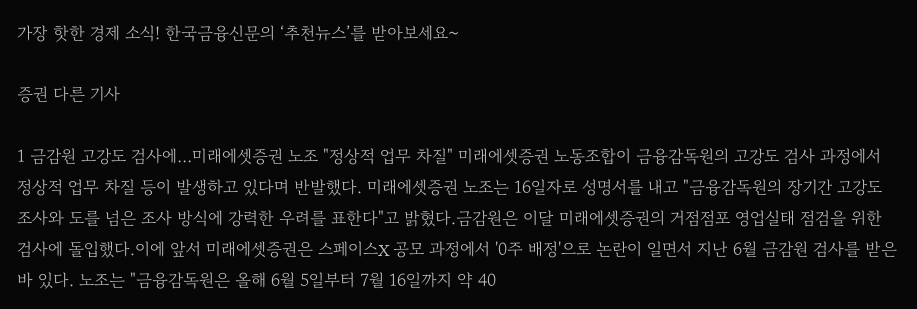가장 핫한 경제 소식! 한국금융신문의 ‘추천뉴스’를 받아보세요~

증권 다른 기사

1 금감원 고강도 검사에…미래에셋증권 노조 "정상적 업무 차질" 미래에셋증권 노동조합이 금융감독원의 고강도 검사 과정에서 정상적 업무 차질 등이 발생하고 있다며 반발했다. 미래에셋증권 노조는 16일자로 성명서를 내고 "금융감독원의 장기간 고강도 조사와 도를 넘은 조사 방식에 강력한 우려를 표한다"고 밝혔다.금감원은 이달 미래에셋증권의 거점점포 영업실태 점검을 위한 검사에 돌입했다.이에 앞서 미래에셋증권은 스페이스X 공모 과정에서 '0주 배정'으로 논란이 일면서 지난 6월 금감원 검사를 받은 바 있다. 노조는 "금융감독원은 올해 6월 5일부터 7월 16일까지 약 40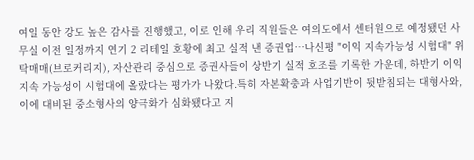여일 동안 강도 높은 감사를 진행했고, 이로 인해 우리 직원들은 여의도에서 센터원으로 예정됐던 사무실 이전 일정까지 연기 2 리테일 호황에 최고 실적 낸 증권업…나신평 "이익 지속가능성 시험대" 위탁매매(브로커리지), 자산관리 중심으로 증권사들이 상반기 실적 호조를 기록한 가운데, 하반기 이익 지속 가능성이 시험대에 올랐다는 평가가 나왔다.특히 자본확충과 사업기반이 뒷받침되는 대형사와, 이에 대비된 중소형사의 양극화가 심화됐다고 지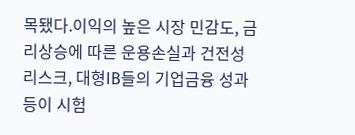목됐다.이익의 높은 시장 민감도, 금리상승에 따른 운용손실과 건전성 리스크, 대형IB들의 기업금융 성과 등이 시험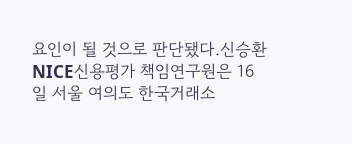요인이 될 것으로 판단됐다.신승환 NICE신용평가 책임연구원은 16일 서울 여의도 한국거래소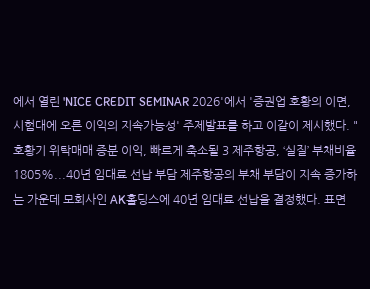에서 열린 'NICE CREDIT SEMINAR 2026'에서 '증권업 호황의 이면, 시험대에 오른 이익의 지속가능성' 주제발표를 하고 이같이 제시했다. "호황기 위탁매매 증분 이익, 빠르게 축소될 3 제주항공, ‘실질’ 부채비율 1805%...40년 임대료 선납 부담 제주항공의 부채 부담이 지속 증가하는 가운데 모회사인 AK홀딩스에 40년 임대료 선납을 결정했다. 표면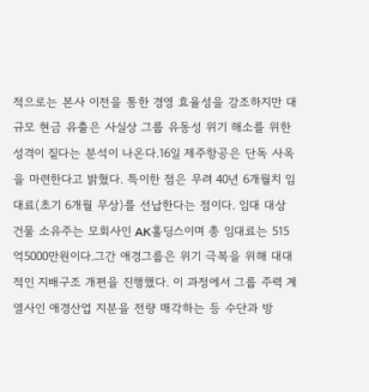적으로는 본사 이전을 통한 경영 효율성을 강조하지만 대규모 현금 유출은 사실상 그룹 유동성 위기 해소를 위한 성격이 짙다는 분석이 나온다.16일 제주항공은 단독 사옥을 마련한다고 밝혔다. 특이한 점은 무려 40년 6개월치 임대료(초기 6개월 무상)를 선납한다는 점이다. 임대 대상 건물 소유주는 모회사인 AK홀딩스이며 총 임대료는 515억5000만원이다.그간 애경그룹은 위기 극복을 위해 대대적인 지배구조 개편을 진행했다. 이 과정에서 그룹 주력 계열사인 애경산업 지분을 전량 매각하는 등 수단과 방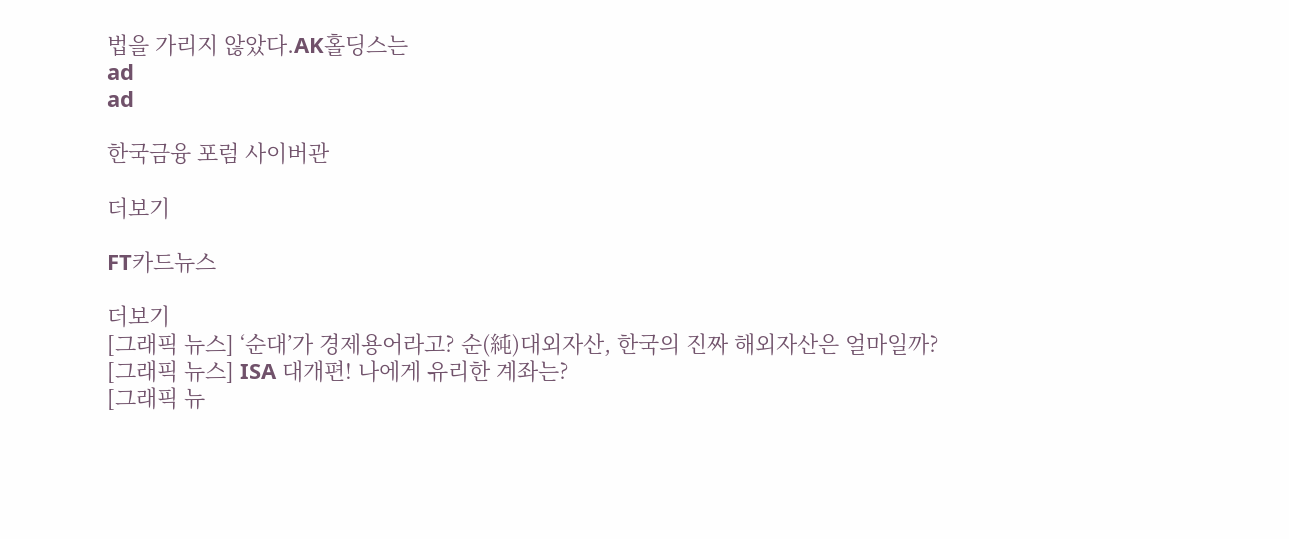법을 가리지 않았다.AK홀딩스는
ad
ad

한국금융 포럼 사이버관

더보기

FT카드뉴스

더보기
[그래픽 뉴스] ‘순대’가 경제용어라고? 순(純)대외자산, 한국의 진짜 해외자산은 얼마일까?
[그래픽 뉴스] ISA 대개편! 나에게 유리한 계좌는?
[그래픽 뉴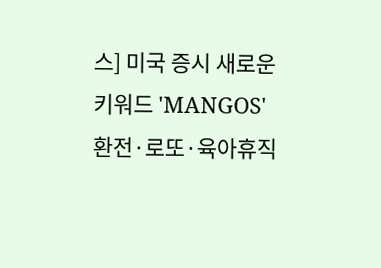스] 미국 증시 새로운 키워드 'MANGOS'
환전·로또·육아휴직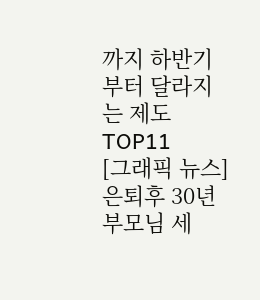까지 하반기부터 달라지는 제도 TOP11
[그래픽 뉴스] 은퇴후 30년 부모님 세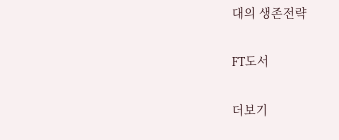대의 생존전략

FT도서

더보기